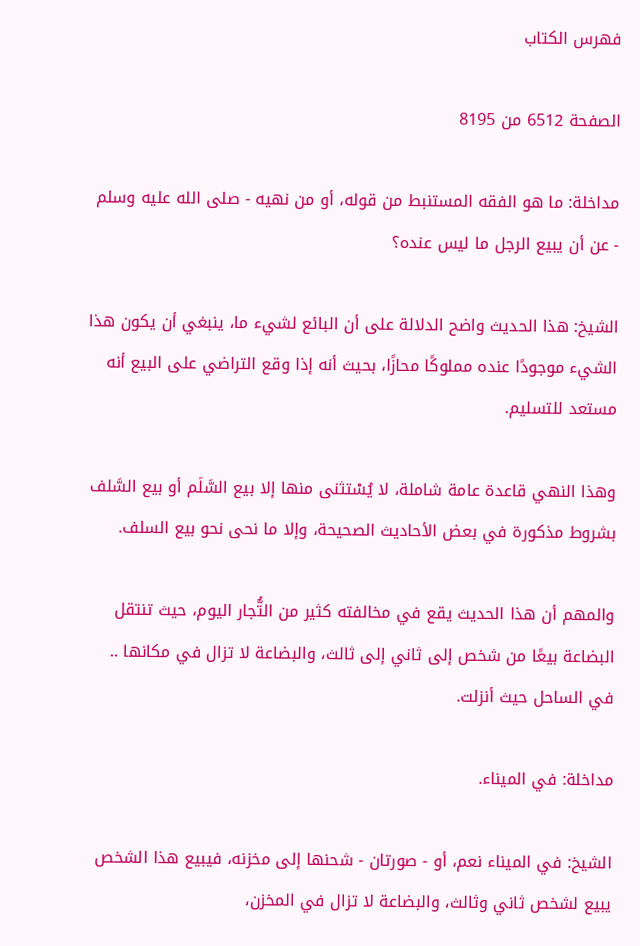فهرس الكتاب

الصفحة 6512 من 8195

مداخلة: ما هو الفقه المستنبط من قوله، أو من نهيه - صلى الله عليه وسلم - عن أن يبيع الرجل ما ليس عنده؟

الشيخ: هذا الحديث واضح الدلالة على أن البائع لشيء ما، ينبغي أن يكون هذا الشيء موجودًا عنده مملوكًا محازًا، بحيث أنه إذا وقع التراضي على البيع أنه مستعد للتسليم.

وهذا النهي قاعدة عامة شاملة، لا يُسْتثنى منها إلا بيع السَّلَم أو بيع السَّلف بشروط مذكورة في بعض الأحاديث الصحيحة، وإلا ما نحى نحو بيع السلف.

والمهم أن هذا الحديث يقع في مخالفته كثير من التُّجار اليوم، حيث تنتقل البضاعة بيعًا من شخص إلى ثاني إلى ثالث، والبضاعة لا تزال في مكانها .. في الساحل حيث أنزلت.

مداخلة: في الميناء.

الشيخ: في الميناء نعم، أو - صورتان - شحنها إلى مخزنه، فيبيع هذا الشخص يبيع لشخص ثاني وثالث، والبضاعة لا تزال في المخزن،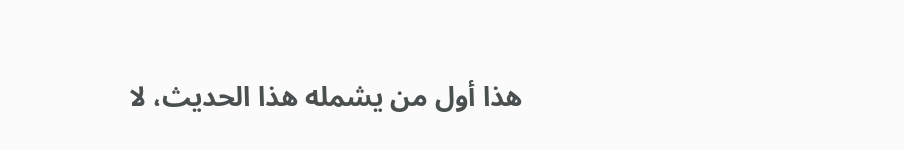هذا أول من يشمله هذا الحديث، لا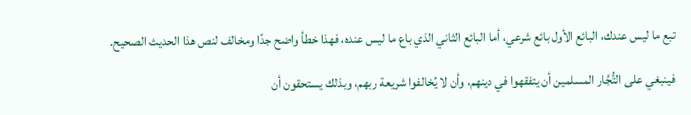تبع ما ليس عندك، البائع الأول بائع شرعي، أما البائع الثاني الذي باع ما ليس عنده، فهذا خطأ واضح جدًا ومخالف لنص هذا الحديث الصحيح.

فينبغي على التُّجَّار المسلمين أن يتفقهوا في دينهم، وأن لا يُخالفوا شريعة ربهم، وبذلك يستحقون أن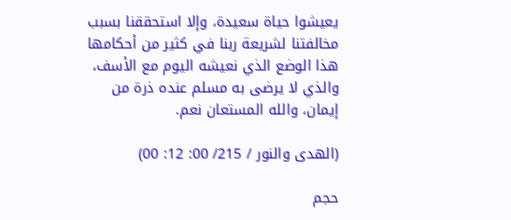يعيشوا حياة سعيدة، وإلا استحققنا بسبب مخالفتنا لشريعة ربنا في كثير من أحكامها هذا الوضع الذي نعيشه اليوم مع الأسف، والذي لا يرضى به مسلم عنده ذرة من إيمان، والله المستعان نعم.

(الهدى والنور / 215/ 00: 12: 00)

حجم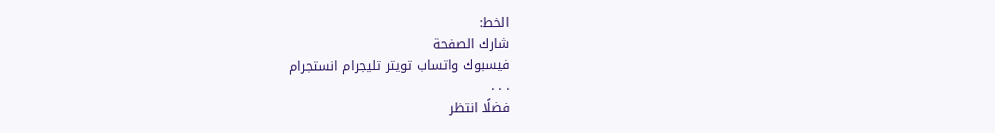الخط:
شارك الصفحة
فيسبوك واتساب تويتر تليجرام انستجرام
. . .
فضلًا انتظر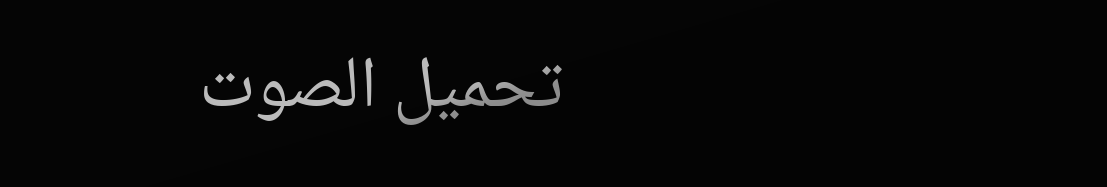تحميل الصوت